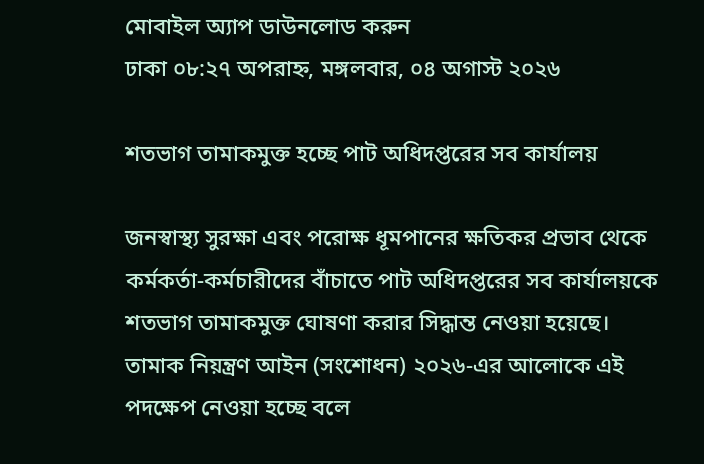মোবাইল অ্যাপ ডাউনলোড করুন
ঢাকা ০৮:২৭ অপরাহ্ন, মঙ্গলবার, ০৪ অগাস্ট ২০২৬

শতভাগ তামাকমুক্ত হচ্ছে পাট অধিদপ্তরের সব কার্যালয়

জনস্বাস্থ্য সুরক্ষা এবং পরোক্ষ ধূমপানের ক্ষতিকর প্রভাব থেকে কর্মকর্তা-কর্মচারীদের বাঁচাতে পাট অধিদপ্তরের সব কার্যালয়কে শতভাগ তামাকমুক্ত ঘোষণা করার সিদ্ধান্ত নেওয়া হয়েছে। তামাক নিয়ন্ত্রণ আইন (সংশোধন) ২০২৬-এর আলোকে এই পদক্ষেপ নেওয়া হচ্ছে বলে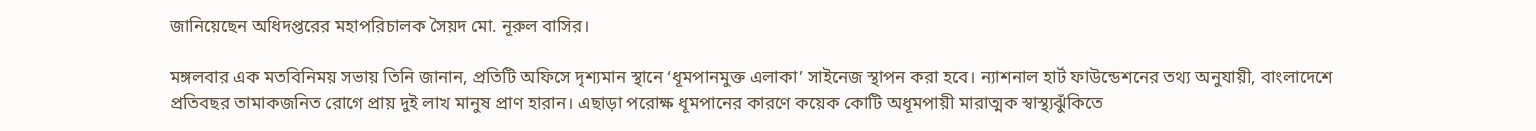জানিয়েছেন অধিদপ্তরের মহাপরিচালক সৈয়দ মো. নূরুল বাসির।

মঙ্গলবার এক মতবিনিময় সভায় তিনি জানান, প্রতিটি অফিসে দৃশ্যমান স্থানে ‘ধূমপানমুক্ত এলাকা’ সাইনেজ স্থাপন করা হবে। ন্যাশনাল হার্ট ফাউন্ডেশনের তথ্য অনুযায়ী, বাংলাদেশে প্রতিবছর তামাকজনিত রোগে প্রায় দুই লাখ মানুষ প্রাণ হারান। এছাড়া পরোক্ষ ধূমপানের কারণে কয়েক কোটি অধূমপায়ী মারাত্মক স্বাস্থ্যঝুঁকিতে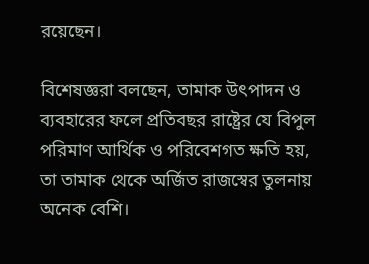রয়েছেন।

বিশেষজ্ঞরা বলছেন, তামাক উৎপাদন ও ব্যবহারের ফলে প্রতিবছর রাষ্ট্রের যে বিপুল পরিমাণ আর্থিক ও পরিবেশগত ক্ষতি হয়, তা তামাক থেকে অর্জিত রাজস্বের তুলনায় অনেক বেশি।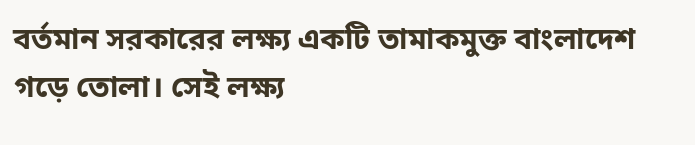বর্তমান সরকারের লক্ষ্য একটি তামাকমুক্ত বাংলাদেশ গড়ে তোলা। সেই লক্ষ্য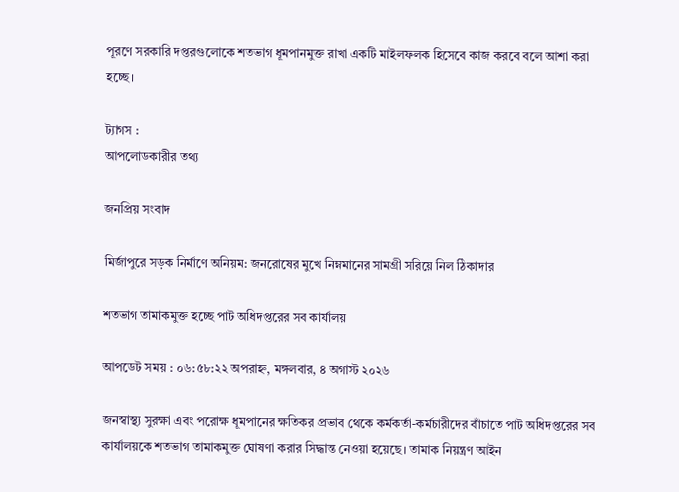পূরণে সরকারি দপ্তরগুলোকে শতভাগ ধূমপানমুক্ত রাখা একটি মাইলফলক হিসেবে কাজ করবে বলে আশা করা হচ্ছে।

ট্যাগস :
আপলোডকারীর তথ্য

জনপ্রিয় সংবাদ

মির্জাপুরে সড়ক নির্মাণে অনিয়ম: জনরোষের মুখে নিম্নমানের সামগ্রী সরিয়ে নিল ঠিকাদার

শতভাগ তামাকমুক্ত হচ্ছে পাট অধিদপ্তরের সব কার্যালয়

আপডেট সময় : ০৬:৫৮:২২ অপরাহ্ন, মঙ্গলবার, ৪ অগাস্ট ২০২৬

জনস্বাস্থ্য সুরক্ষা এবং পরোক্ষ ধূমপানের ক্ষতিকর প্রভাব থেকে কর্মকর্তা-কর্মচারীদের বাঁচাতে পাট অধিদপ্তরের সব কার্যালয়কে শতভাগ তামাকমুক্ত ঘোষণা করার সিদ্ধান্ত নেওয়া হয়েছে। তামাক নিয়ন্ত্রণ আইন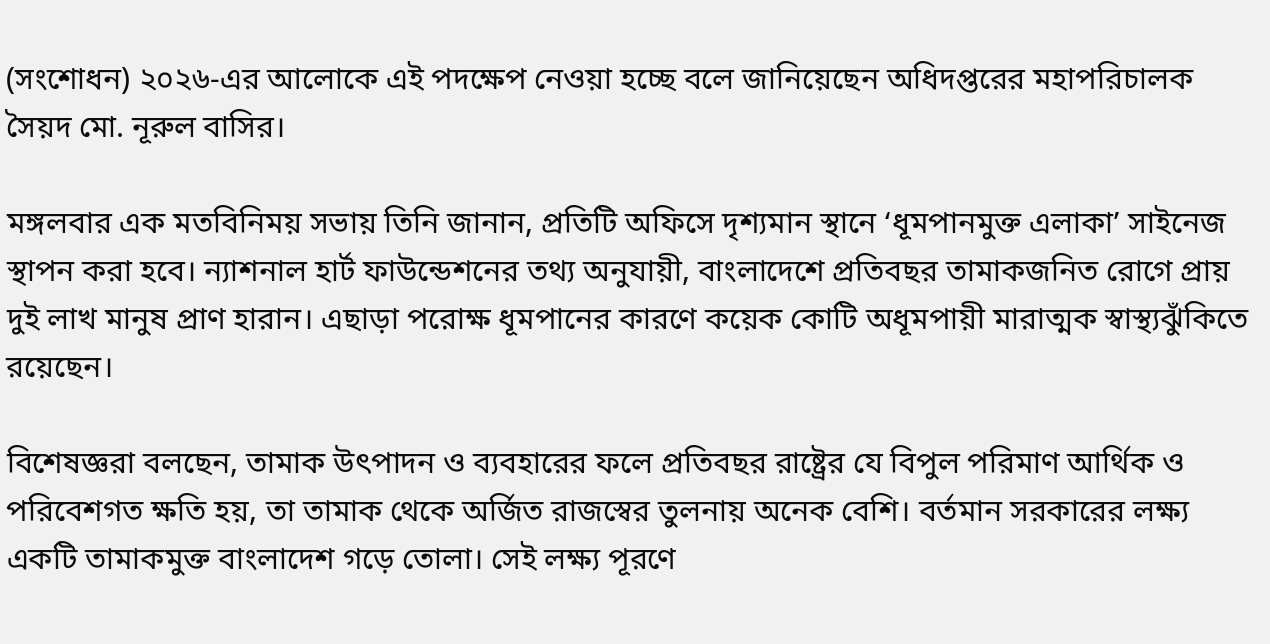(সংশোধন) ২০২৬-এর আলোকে এই পদক্ষেপ নেওয়া হচ্ছে বলে জানিয়েছেন অধিদপ্তরের মহাপরিচালক সৈয়দ মো. নূরুল বাসির।

মঙ্গলবার এক মতবিনিময় সভায় তিনি জানান, প্রতিটি অফিসে দৃশ্যমান স্থানে ‘ধূমপানমুক্ত এলাকা’ সাইনেজ স্থাপন করা হবে। ন্যাশনাল হার্ট ফাউন্ডেশনের তথ্য অনুযায়ী, বাংলাদেশে প্রতিবছর তামাকজনিত রোগে প্রায় দুই লাখ মানুষ প্রাণ হারান। এছাড়া পরোক্ষ ধূমপানের কারণে কয়েক কোটি অধূমপায়ী মারাত্মক স্বাস্থ্যঝুঁকিতে রয়েছেন।

বিশেষজ্ঞরা বলছেন, তামাক উৎপাদন ও ব্যবহারের ফলে প্রতিবছর রাষ্ট্রের যে বিপুল পরিমাণ আর্থিক ও পরিবেশগত ক্ষতি হয়, তা তামাক থেকে অর্জিত রাজস্বের তুলনায় অনেক বেশি। বর্তমান সরকারের লক্ষ্য একটি তামাকমুক্ত বাংলাদেশ গড়ে তোলা। সেই লক্ষ্য পূরণে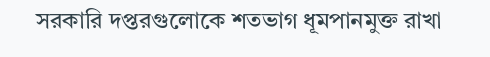সরকারি দপ্তরগুলোকে শতভাগ ধূমপানমুক্ত রাখা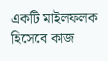একটি মাইলফলক হিসেবে কাজ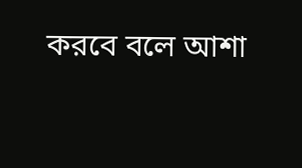করবে বলে আশা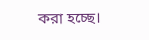করা হচ্ছে।